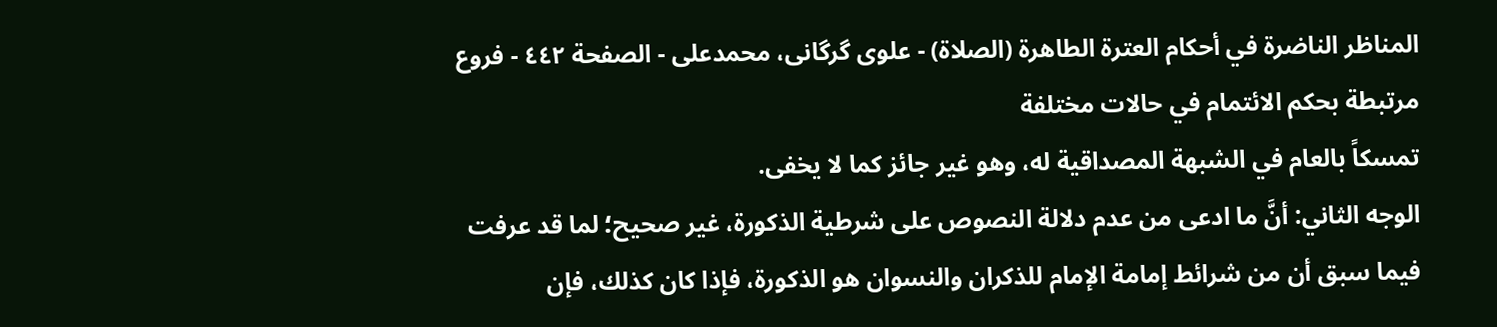المناظر الناضرة في أحکام العترة الطاهرة (الصلاة) - علوی گرگانی، محمدعلی - الصفحة ٤٤٢ - فروع مرتبطة بحكم الائتمام في حالات مختلفة
تمسكاً بالعام في الشبهة المصداقية له، وهو غير جائز كما لا يخفى.
الوجه الثاني: أنَّ ما ادعى من عدم دلالة النصوص على شرطية الذكورة، غير صحيح؛ لما قد عرفت فيما سبق أن من شرائط إمامة الإمام للذكران والنسوان هو الذكورة، فإذا كان كذلك، فإن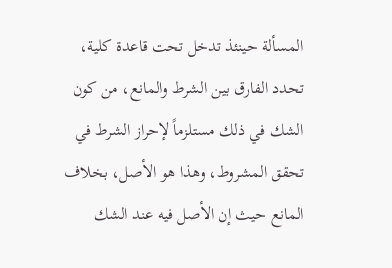المسألة حينئذ تدخل تحت قاعدة كلية، تحدد الفارق بين الشرط والمانع، من كون الشك في ذلك مستلزماً لإحراز الشرط في تحقق المشروط، وهذا هو الأصل، بخلاف المانع حيث إن الأصل فيه عند الشك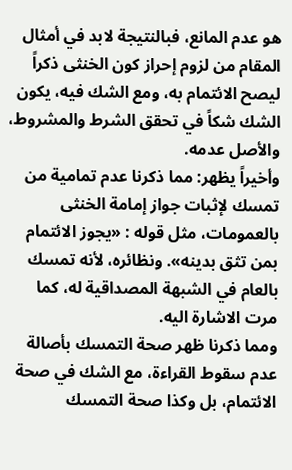هو عدم المانع، فبالنتيجة لابد في أمثال المقام من لزوم إحراز كون الخنثى ذكراً ليصح الائتمام به، ومع الشك فيه، يكون الشك شكاً في تحقق الشرط والمشروط، والأصل عدمه.
وأخيراً يظهر: مما ذكرنا عدم تمامية من تمسك لإثبات جواز إمامة الخنثى بالعمومات، مثل قوله : «يجوز الائتمام بمن تثق بدينه». ونظائره، لأنه تمسك بالعام في الشبهة المصداقية له، كما مرت الاشارة اليه.
ومما ذكرنا ظهر صحة التمسك بأصالة عدم سقوط القراءة، مع الشك في صحة الائتمام، بل وكذا صحة التمسك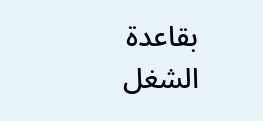بقاعدة الشغل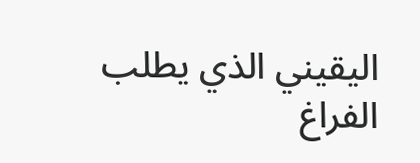اليقيني الذي يطلب الفراغ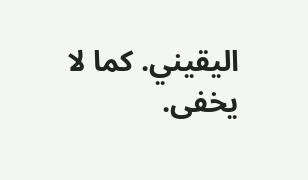اليقيني. كما لا يخفى.